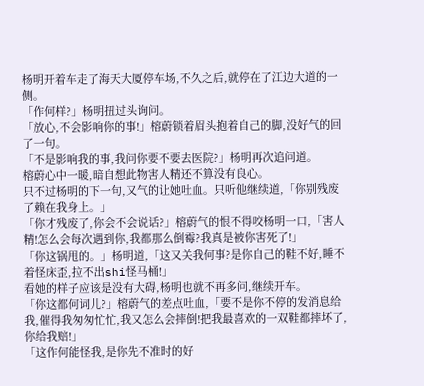杨明开着车走了海天大厦停车场,不久之后,就停在了江边大道的一侧。
「作何样?」杨明扭过头询问。
「放心,不会影响你的事!」榕蔚锁着眉头抱着自己的脚,没好气的回了一句。
「不是影响我的事,我问你要不要去医院?」杨明再次追问道。
榕蔚心中一暖,暗自想此物害人精还不算没有良心。
只不过杨明的下一句,又气的让她吐血。只听他继续道,「你别残废了赖在我身上。」
「你才残废了,你会不会说话?」榕蔚气的恨不得咬杨明一口,「害人精!怎么会每次遇到你,我都那么倒霉?我真是被你害死了!」
「你这锅甩的。」杨明道,「这又关我何事?是你自己的鞋不好,睡不着怪床歪,拉不出shi怪马桶!」
看她的样子应该是没有大碍,杨明也就不再多问,继续开车。
「你这都何词儿?」榕蔚气的差点吐血,「要不是你不停的发消息给我,催得我匆匆忙忙,我又怎么会摔倒!把我最喜欢的一双鞋都摔坏了,你给我赔!」
「这作何能怪我,是你先不准时的好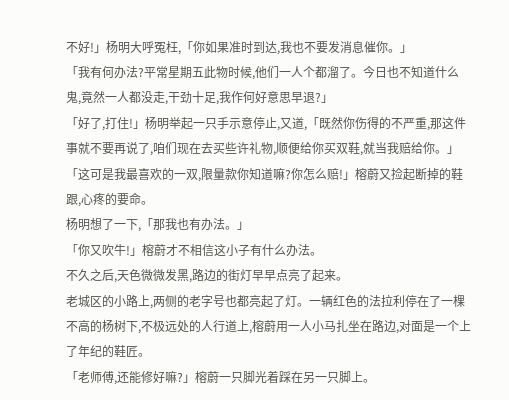不好!」杨明大呼冤枉,「你如果准时到达,我也不要发消息催你。」
「我有何办法?平常星期五此物时候,他们一人个都溜了。今日也不知道什么鬼,竟然一人都没走,干劲十足,我作何好意思早退?」
「好了,打住!」杨明举起一只手示意停止,又道,「既然你伤得的不严重,那这件事就不要再说了,咱们现在去买些许礼物,顺便给你买双鞋,就当我赔给你。」
「这可是我最喜欢的一双,限量款你知道嘛?你怎么赔!」榕蔚又捡起断掉的鞋跟,心疼的要命。
杨明想了一下,「那我也有办法。」
「你又吹牛!」榕蔚才不相信这小子有什么办法。
不久之后,天色微微发黑,路边的街灯早早点亮了起来。
老城区的小路上,两侧的老字号也都亮起了灯。一辆红色的法拉利停在了一棵不高的杨树下,不极远处的人行道上,榕蔚用一人小马扎坐在路边,对面是一个上了年纪的鞋匠。
「老师傅,还能修好嘛?」榕蔚一只脚光着踩在另一只脚上。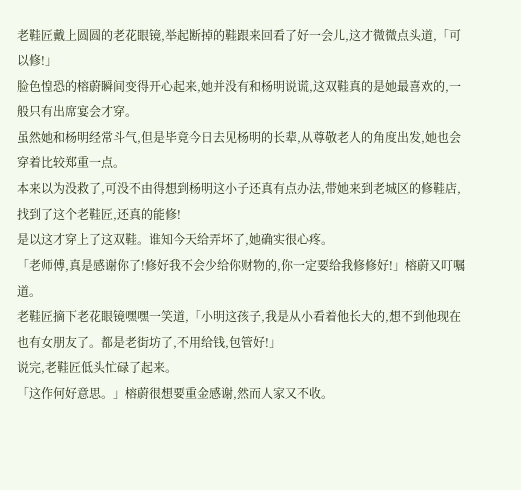老鞋匠戴上圆圆的老花眼镜,举起断掉的鞋跟来回看了好一会儿,这才微微点头道,「可以修!」
脸色惶恐的榕蔚瞬间变得开心起来,她并没有和杨明说谎,这双鞋真的是她最喜欢的,一般只有出席宴会才穿。
虽然她和杨明经常斗气,但是毕竟今日去见杨明的长辈,从尊敬老人的角度出发,她也会穿着比较郑重一点。
本来以为没救了,可没不由得想到杨明这小子还真有点办法,带她来到老城区的修鞋店,找到了这个老鞋匠,还真的能修!
是以这才穿上了这双鞋。谁知今天给弄坏了,她确实很心疼。
「老师傅,真是感谢你了!修好我不会少给你财物的,你一定要给我修修好!」榕蔚又叮嘱道。
老鞋匠摘下老花眼镜嘿嘿一笑道,「小明这孩子,我是从小看着他长大的,想不到他现在也有女朋友了。都是老街坊了,不用给钱,包管好!」
说完,老鞋匠低头忙碌了起来。
「这作何好意思。」榕蔚很想要重金感谢,然而人家又不收。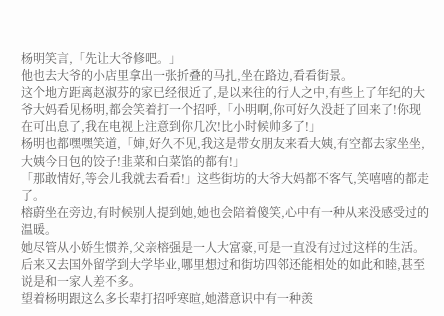杨明笑言,「先让大爷修吧。」
他也去大爷的小店里拿出一张折叠的马扎,坐在路边,看看街景。
这个地方距离赵淑芬的家已经很近了,是以来往的行人之中,有些上了年纪的大爷大妈看见杨明,都会笑着打一个招呼,「小明啊,你可好久没赶了回来了!你现在可出息了,我在电视上注意到你几次!比小时候帅多了!」
杨明也都嘿嘿笑道,「婶,好久不见,我这是带女朋友来看大姨,有空都去家坐坐,大姨今日包的饺子!韭菜和白菜馅的都有!」
「那敢情好,等会儿我就去看看!」这些街坊的大爷大妈都不客气,笑嘻嘻的都走了。
榕蔚坐在旁边,有时候别人提到她,她也会陪着傻笑,心中有一种从来没感受过的温暖。
她尽管从小娇生惯养,父亲榕强是一人大富豪,可是一直没有过过这样的生活。后来又去国外留学到大学毕业,哪里想过和街坊四邻还能相处的如此和睦,甚至说是和一家人差不多。
望着杨明跟这么多长辈打招呼寒暄,她潜意识中有一种羡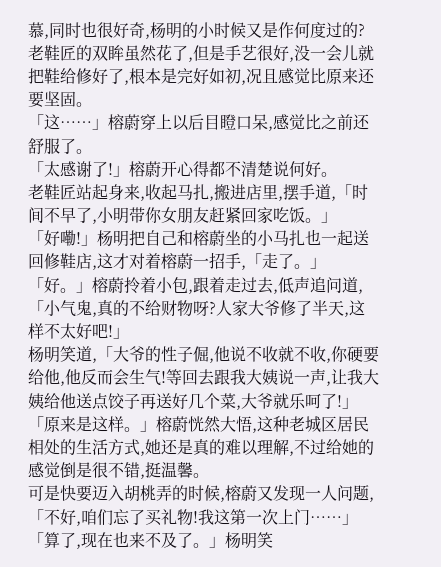慕,同时也很好奇,杨明的小时候又是作何度过的?
老鞋匠的双眸虽然花了,但是手艺很好,没一会儿就把鞋给修好了,根本是完好如初,况且感觉比原来还要坚固。
「这……」榕蔚穿上以后目瞪口呆,感觉比之前还舒服了。
「太感谢了!」榕蔚开心得都不清楚说何好。
老鞋匠站起身来,收起马扎,搬进店里,摆手道,「时间不早了,小明带你女朋友赶紧回家吃饭。」
「好嘞!」杨明把自己和榕蔚坐的小马扎也一起送回修鞋店,这才对着榕蔚一招手,「走了。」
「好。」榕蔚拎着小包,跟着走过去,低声追问道,「小气鬼,真的不给财物呀?人家大爷修了半天,这样不太好吧!」
杨明笑道,「大爷的性子倔,他说不收就不收,你硬要给他,他反而会生气!等回去跟我大姨说一声,让我大姨给他送点饺子再送好几个菜,大爷就乐呵了!」
「原来是这样。」榕蔚恍然大悟,这种老城区居民相处的生活方式,她还是真的难以理解,不过给她的感觉倒是很不错,挺温馨。
可是快要迈入胡桃弄的时候,榕蔚又发现一人问题,「不好,咱们忘了买礼物!我这第一次上门……」
「算了,现在也来不及了。」杨明笑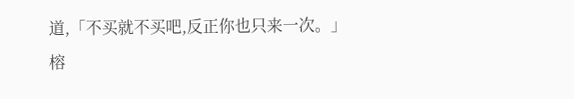道,「不买就不买吧,反正你也只来一次。」
榕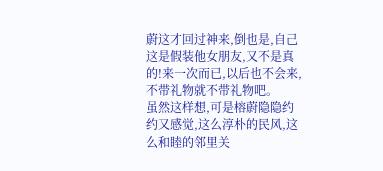蔚这才回过神来,倒也是,自己这是假装他女朋友,又不是真的!来一次而已,以后也不会来,不带礼物就不带礼物吧。
虽然这样想,可是榕蔚隐隐约约又感觉,这么淳朴的民风,这么和睦的邻里关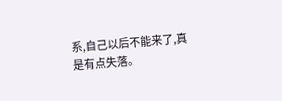系,自己以后不能来了,真是有点失落。